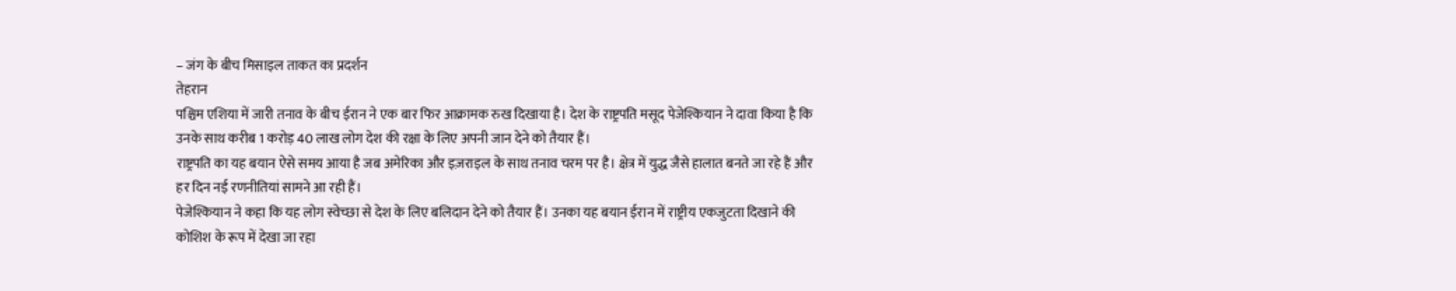– जंग के बीच मिसाइल ताकत का प्रदर्शन
तेहरान
पश्चिम एशिया में जारी तनाव के बीच ईरान ने एक बार फिर आक्रामक रुख दिखाया है। देश के राष्ट्रपति मसूद पेजेश्कियान ने दावा किया है कि उनके साथ करीब 1 करोड़ 40 लाख लोग देश की रक्षा के लिए अपनी जान देने को तैयार हैं।
राष्ट्रपति का यह बयान ऐसे समय आया है जब अमेरिका और इज़राइल के साथ तनाव चरम पर है। क्षेत्र में युद्ध जैसे हालात बनते जा रहे हैं और हर दिन नई रणनीतियां सामने आ रही हैं।
पेजेश्कियान ने कहा कि यह लोग स्वेच्छा से देश के लिए बलिदान देने को तैयार हैं। उनका यह बयान ईरान में राष्ट्रीय एकजुटता दिखाने की कोशिश के रूप में देखा जा रहा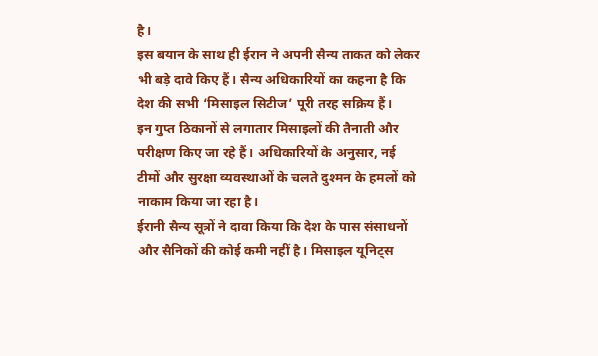है।
इस बयान के साथ ही ईरान ने अपनी सैन्य ताकत को लेकर भी बड़े दावे किए हैं। सैन्य अधिकारियों का कहना है कि देश की सभी ‘मिसाइल सिटीज’ पूरी तरह सक्रिय हैं।
इन गुप्त ठिकानों से लगातार मिसाइलों की तैनाती और परीक्षण किए जा रहे हैं। अधिकारियों के अनुसार, नई टीमों और सुरक्षा व्यवस्थाओं के चलते दुश्मन के हमलों को नाकाम किया जा रहा है।
ईरानी सैन्य सूत्रों ने दावा किया कि देश के पास संसाधनों और सैनिकों की कोई कमी नहीं है। मिसाइल यूनिट्स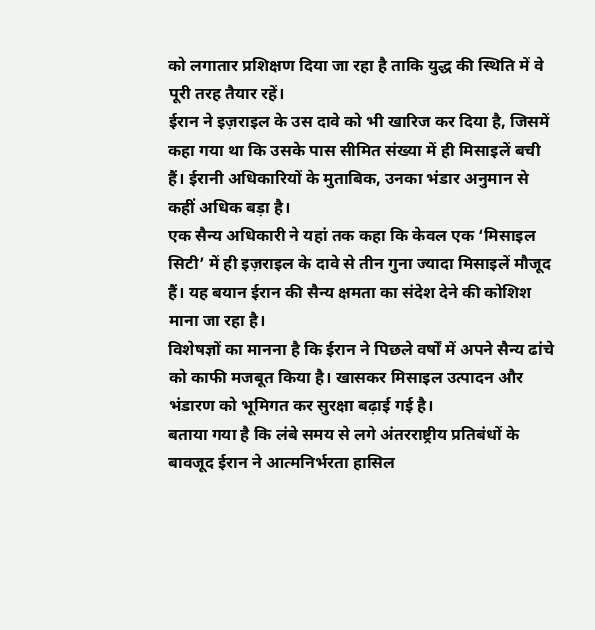को लगातार प्रशिक्षण दिया जा रहा है ताकि युद्ध की स्थिति में वे पूरी तरह तैयार रहें।
ईरान ने इज़राइल के उस दावे को भी खारिज कर दिया है, जिसमें कहा गया था कि उसके पास सीमित संख्या में ही मिसाइलें बची हैं। ईरानी अधिकारियों के मुताबिक, उनका भंडार अनुमान से कहीं अधिक बड़ा है।
एक सैन्य अधिकारी ने यहां तक कहा कि केवल एक ‘मिसाइल सिटी’ में ही इज़राइल के दावे से तीन गुना ज्यादा मिसाइलें मौजूद हैं। यह बयान ईरान की सैन्य क्षमता का संदेश देने की कोशिश माना जा रहा है।
विशेषज्ञों का मानना है कि ईरान ने पिछले वर्षों में अपने सैन्य ढांचे को काफी मजबूत किया है। खासकर मिसाइल उत्पादन और भंडारण को भूमिगत कर सुरक्षा बढ़ाई गई है।
बताया गया है कि लंबे समय से लगे अंतरराष्ट्रीय प्रतिबंधों के बावजूद ईरान ने आत्मनिर्भरता हासिल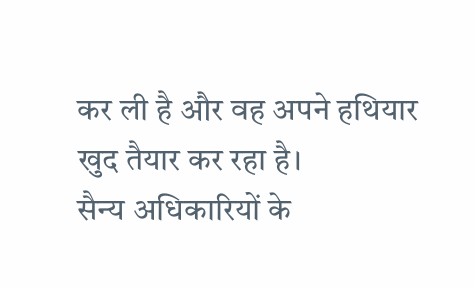कर ली है और वह अपने हथियार खुद तैयार कर रहा है।
सैन्य अधिकारियों के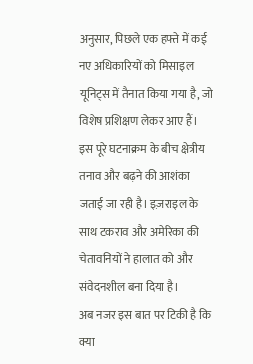अनुसार, पिछले एक हफ्ते में कई नए अधिकारियों को मिसाइल यूनिट्स में तैनात किया गया है, जो विशेष प्रशिक्षण लेकर आए हैं।
इस पूरे घटनाक्रम के बीच क्षेत्रीय तनाव और बढ़ने की आशंका जताई जा रही है। इज़राइल के साथ टकराव और अमेरिका की चेतावनियों ने हालात को और संवेदनशील बना दिया है।
अब नजर इस बात पर टिकी है कि क्या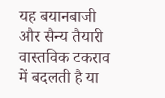यह बयानबाजी और सैन्य तैयारी वास्तविक टकराव में बदलती है या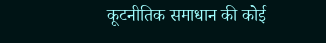कूटनीतिक समाधान की कोई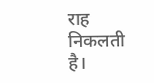राह निकलती है।